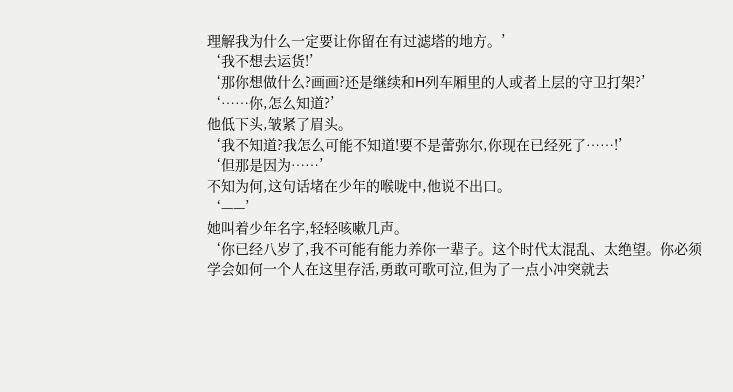理解我为什么一定要让你留在有过滤塔的地方。’
‘我不想去运货!’
‘那你想做什么?画画?还是继续和H列车厢里的人或者上层的守卫打架?’
‘……你,怎么知道?’
他低下头,皱紧了眉头。
‘我不知道?我怎么可能不知道!要不是蕾弥尔,你现在已经死了……!’
‘但那是因为……’
不知为何,这句话堵在少年的喉咙中,他说不出口。
‘——’
她叫着少年名字,轻轻咳嗽几声。
‘你已经八岁了,我不可能有能力养你一辈子。这个时代太混乱、太绝望。你必须学会如何一个人在这里存活,勇敢可歌可泣,但为了一点小冲突就去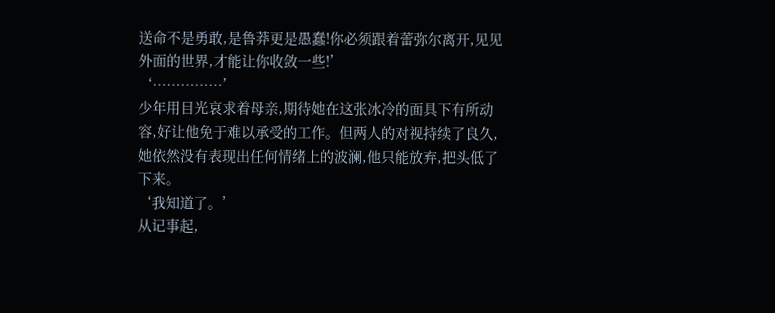送命不是勇敢,是鲁莽更是愚蠢!你必须跟着蕾弥尔离开,见见外面的世界,才能让你收敛一些!’
‘……………’
少年用目光哀求着母亲,期待她在这张冰冷的面具下有所动容,好让他免于难以承受的工作。但两人的对视持续了良久,她依然没有表现出任何情绪上的波澜,他只能放弃,把头低了下来。
‘我知道了。’
从记事起,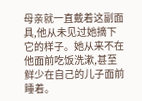母亲就一直戴着这副面具,他从未见过她摘下它的样子。她从来不在他面前吃饭洗漱,甚至鲜少在自己的儿子面前睡着。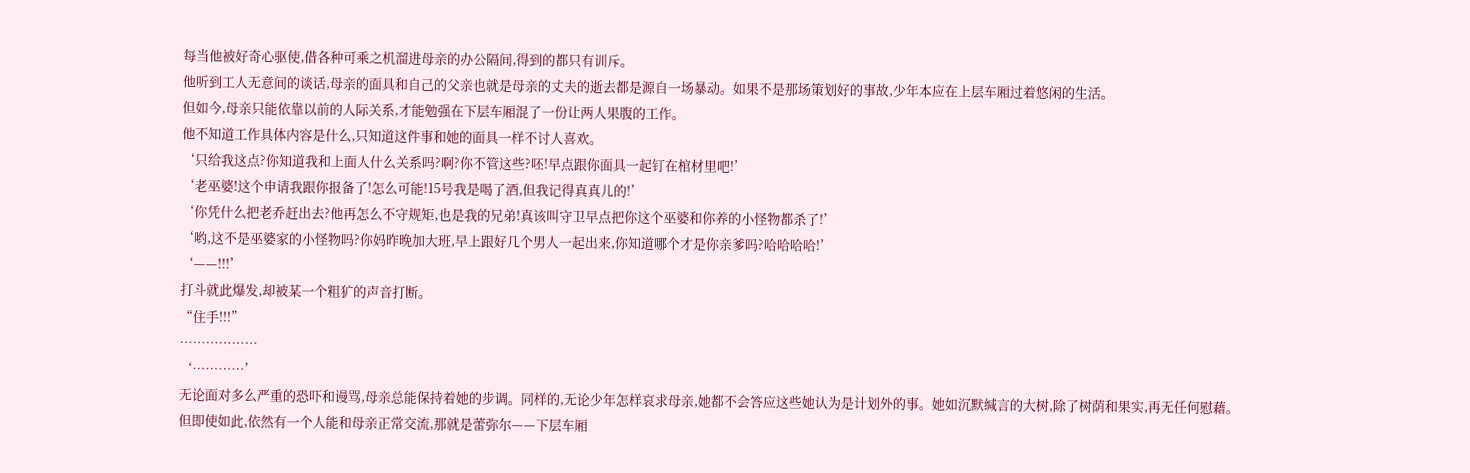每当他被好奇心驱使,借各种可乘之机溜进母亲的办公隔间,得到的都只有训斥。
他听到工人无意间的谈话,母亲的面具和自己的父亲也就是母亲的丈夫的逝去都是源自一场暴动。如果不是那场策划好的事故,少年本应在上层车厢过着悠闲的生活。
但如今,母亲只能依靠以前的人际关系,才能勉强在下层车厢混了一份让两人果腹的工作。
他不知道工作具体内容是什么,只知道这件事和她的面具一样不讨人喜欢。
‘只给我这点?你知道我和上面人什么关系吗?啊?你不管这些?呸!早点跟你面具一起钉在棺材里吧!’
‘老巫婆!这个申请我跟你报备了!怎么可能!15号我是喝了酒,但我记得真真儿的!’
‘你凭什么把老乔赶出去?他再怎么不守规矩,也是我的兄弟!真该叫守卫早点把你这个巫婆和你养的小怪物都杀了!’
‘哟,这不是巫婆家的小怪物吗?你妈昨晚加大班,早上跟好几个男人一起出来,你知道哪个才是你亲爹吗?哈哈哈哈!’
‘——!!!’
打斗就此爆发,却被某一个粗犷的声音打断。
“住手!!!”
………………
‘…………’
无论面对多么严重的恐吓和谩骂,母亲总能保持着她的步调。同样的,无论少年怎样哀求母亲,她都不会答应这些她认为是计划外的事。她如沉默缄言的大树,除了树荫和果实,再无任何慰藉。
但即使如此,依然有一个人能和母亲正常交流,那就是蕾弥尔——下层车厢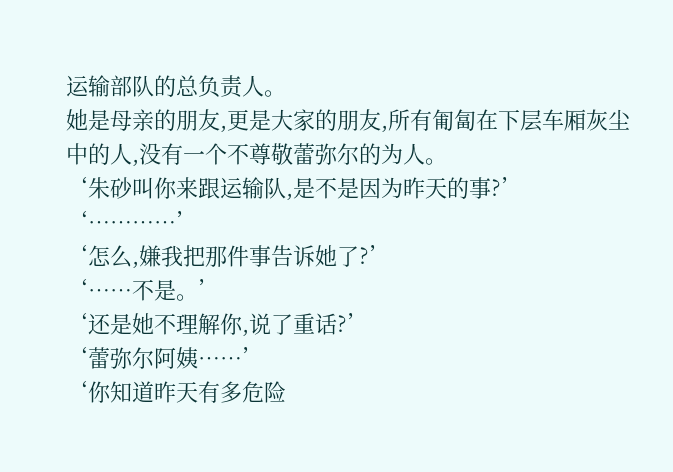运输部队的总负责人。
她是母亲的朋友,更是大家的朋友,所有匍匐在下层车厢灰尘中的人,没有一个不尊敬蕾弥尔的为人。
‘朱砂叫你来跟运输队,是不是因为昨天的事?’
‘…………’
‘怎么,嫌我把那件事告诉她了?’
‘……不是。’
‘还是她不理解你,说了重话?’
‘蕾弥尔阿姨……’
‘你知道昨天有多危险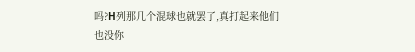吗?H列那几个混球也就罢了,真打起来他们也没你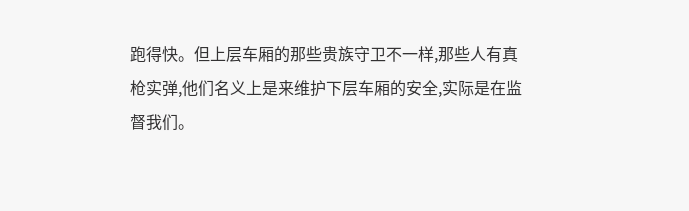跑得快。但上层车厢的那些贵族守卫不一样,那些人有真枪实弹,他们名义上是来维护下层车厢的安全,实际是在监督我们。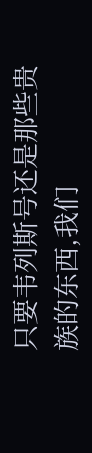只要韦列斯号还是那些贵族的东西,我们